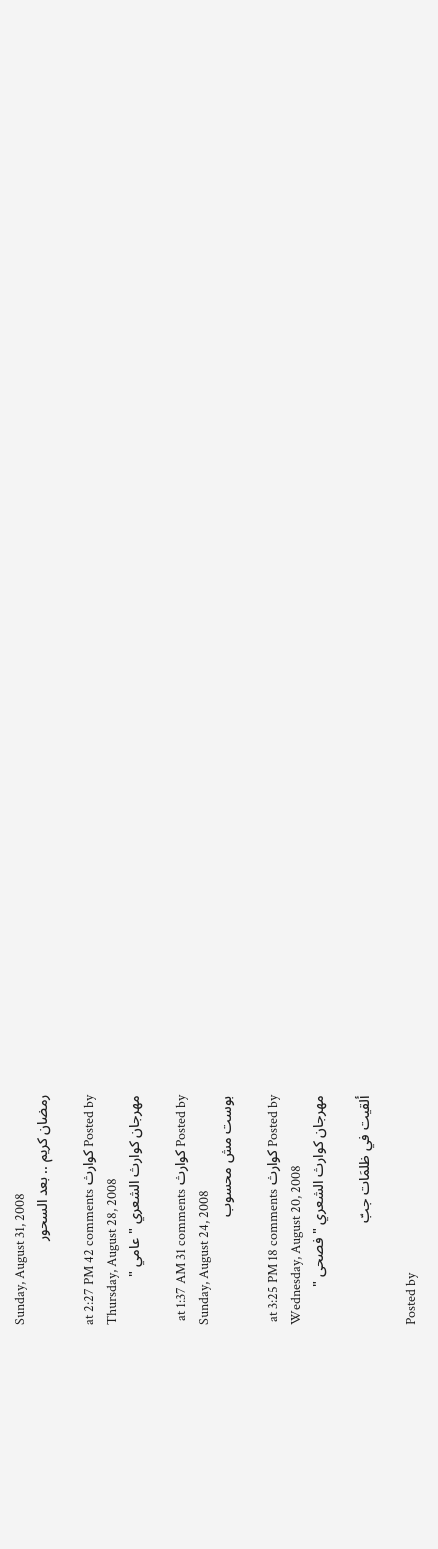Sunday, August 31, 2008
رمضان كريم .. بعد السحور

Posted by كوارث at 2:27 PM 42 comments
Thursday, August 28, 2008
مهرجان كوارث الشعري " عامي "

Posted by كوارث at 1:37 AM 31 comments
Sunday, August 24, 2008
بوست مش محسوب

Posted by كوارث at 3:25 PM 18 comments
Wednesday, August 20, 2008
مهرجان كوارث الشعري " فصحى "

ألقيت في ظلمَات جبّ

Posted by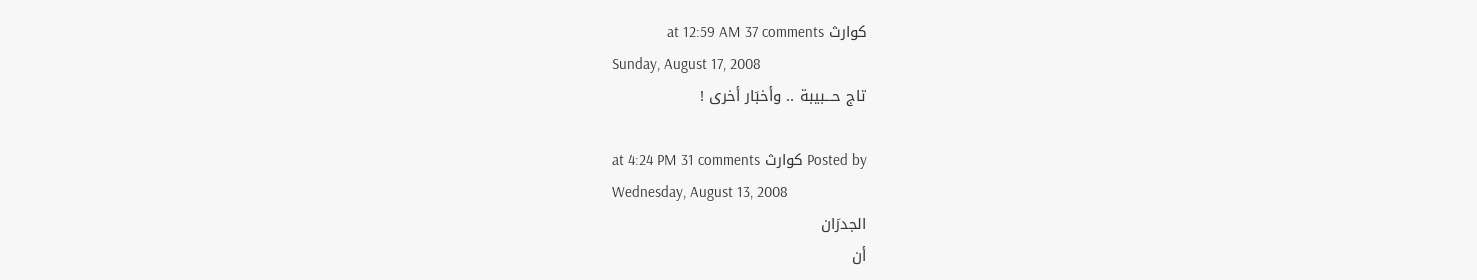كوارث at 12:59 AM 37 comments
Sunday, August 17, 2008
تاج حـــبيبة .. وأخبَار أخرى !

Posted by كوارث at 4:24 PM 31 comments
Wednesday, August 13, 2008
الجدرَان
أن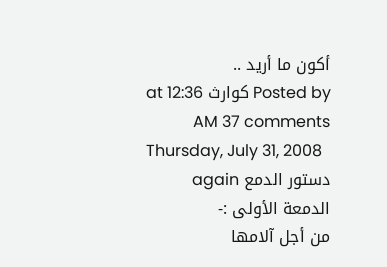أكون ما أريد ..
Posted by كوارث at 12:36 AM 37 comments
Thursday, July 31, 2008
دستور الدمع again
الدمعة الأولى :-
من أجل آلامها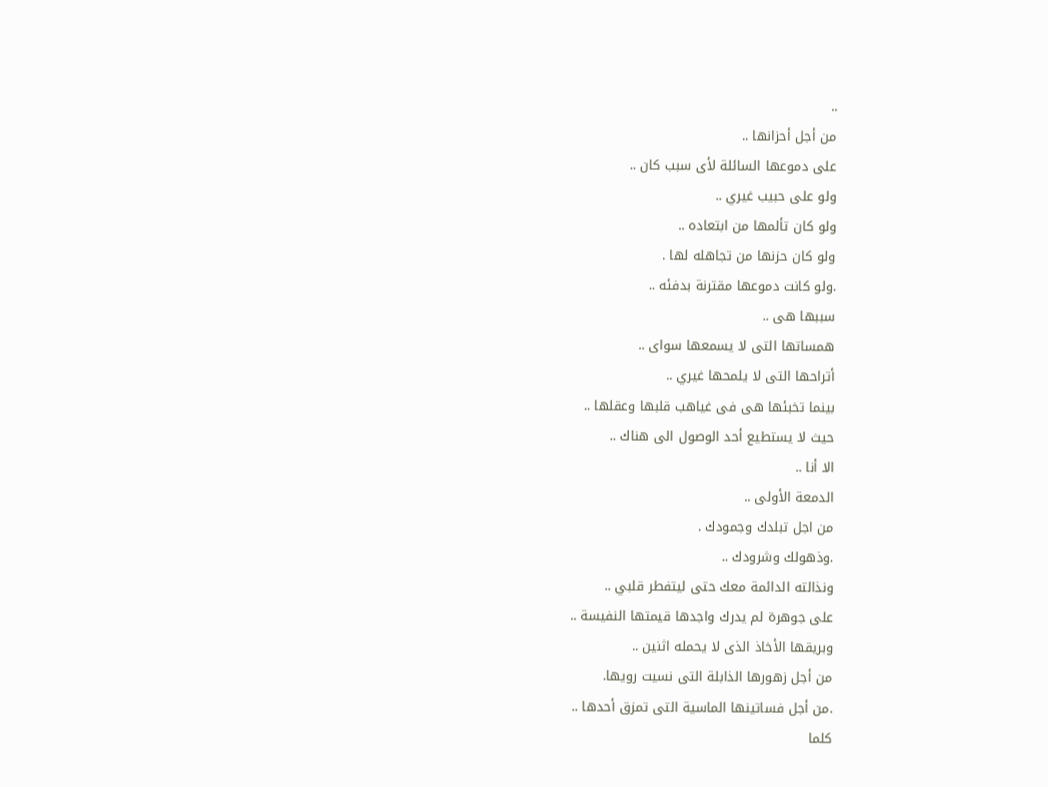..
من أجل أحزانها ..
على دموعها السائلة لأى سبب كان ..
ولو على حبيب غيري ..
ولو كان تألمها من ابتعاده ..
ولو كان حزنها من تجاهله لها .
.ولو كانت دموعها مقترنة بدفئه ..
سببها هى ..
همساتها التى لا يسمعها سواى ..
أتراحها التى لا يلمحها غيري ..
بينما تخبئها هى فى غياهب قلبها وعقلها ..
حيث لا يستطيع أحد الوصول الى هناك ..
الا أنا ..
الدمعة الأولى ..
من اجل تبلدك وجمودك .
.وذهولك وشرودك ..
ونذالته الدائمة معك حتى ليتفطر قلبي ..
على جوهرة لم يدرك واجدها قيمتها النفيسة ..
وبريقها الأخاذ الذى لا يحمله اثنين ..
من أجل زهورها الذابلة التى نسيت رويها.
.من أجل فساتينها الماسية التى تمزق أحدها ..
كلما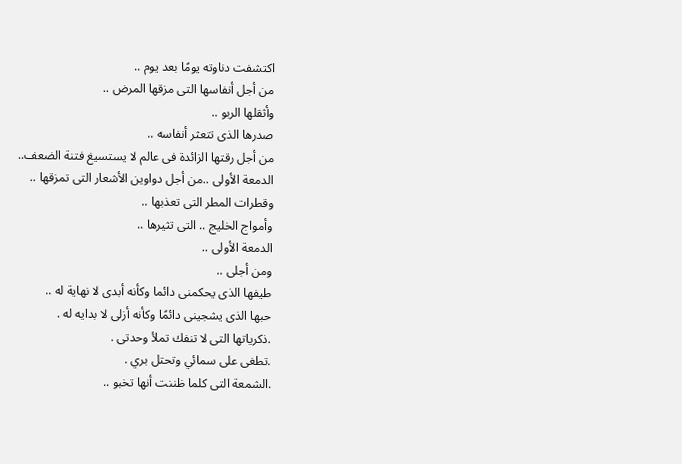اكتشفت دناوته يومًا بعد يوم ..
من أجل أنفاسها التى مزقها المرض ..
وأثقلها الربو ..
صدرها الذى تتعثر أنفاسه ..
من أجل رقتها الزائدة فى عالم لا يستسيغ فتنة الضعف..
الدمعة الأولى ..من أجل دواوين الأشعار التى تمزقها ..
وقطرات المطر التى تعذبها ..
وأمواج الخليج .. التى تثيرها ..
الدمعة الأولى ..
ومن أجلى ..
طيفها الذى يحكمنى دائما وكأنه أبدى لا نهاية له ..
حبها الذى يشجينى دائمًا وكأنه أزلى لا بدايه له .
.ذكرياتها التى لا تنفك تملأ وحدتى .
.تطغى على سمائي وتحتل بري .
.الشمعة التى كلما ظننت أنها تخبو ..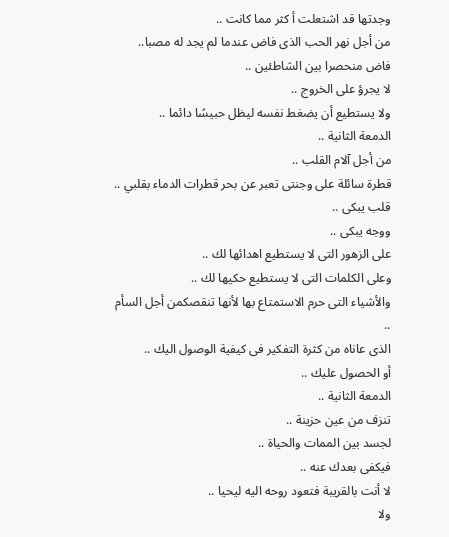وجدتها قد اشتعلت أ كثر مما كانت ..
من أجل نهر الحب الذى فاض عندما لم يجد له مصبا..
فاض منحصرا بين الشاطئين ..
لا يجرؤ على الخروج ..
ولا يستطيع أن يضغط نفسه ليظل حبيسًا دائما ..
الدمعة الثانية ..
من أجل آلام القلب ..
قطرة سائلة على وجنتى تعبر عن بحر قطرات الدماء بقلبي ..
قلب يبكى ..
ووجه يبكى ..
على الزهور التى لا يستطيع اهدائها لك ..
وعلى الكلمات التى لا يستطيع حكيها لك ..
والأشياء التى حرم الاستمتاع بها لأنها تنقصكمن أجل السأم ..
الذى عاناه من كثرة التفكير فى كيفية الوصول اليك ..
أو الحصول عليك ..
الدمعة الثانية ..
تنزف من عين حزينة ..
لجسد بين الممات والحياة ..
فيكفى بعدك عنه ..
لا أنت بالقريبة فتعود روحه اليه ليحيا ..
ولا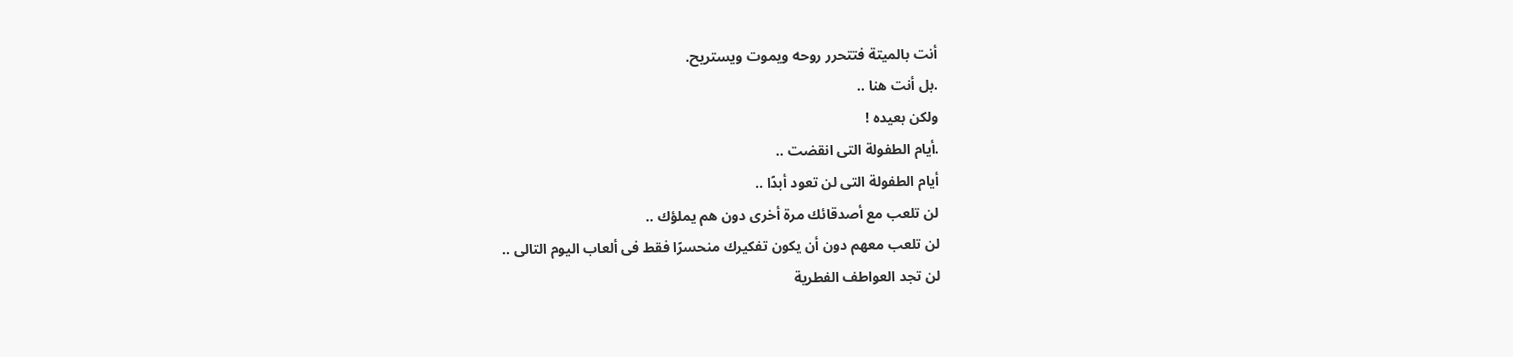أنت بالميتة فتتحرر روحه ويموت ويستريح.
.بل أنت هنا ..
ولكن بعيده !
.أيام الطفولة التى انقضت ..
أيام الطفولة التى لن تعود أبدًا ..
لن تلعب مع أصدقائك مرة أخرى دون هم يملؤك ..
لن تلعب معهم دون أن يكون تفكيرك منحسرًا فقط فى ألعاب اليوم التالى ..
لن تجد العواطف الفطرية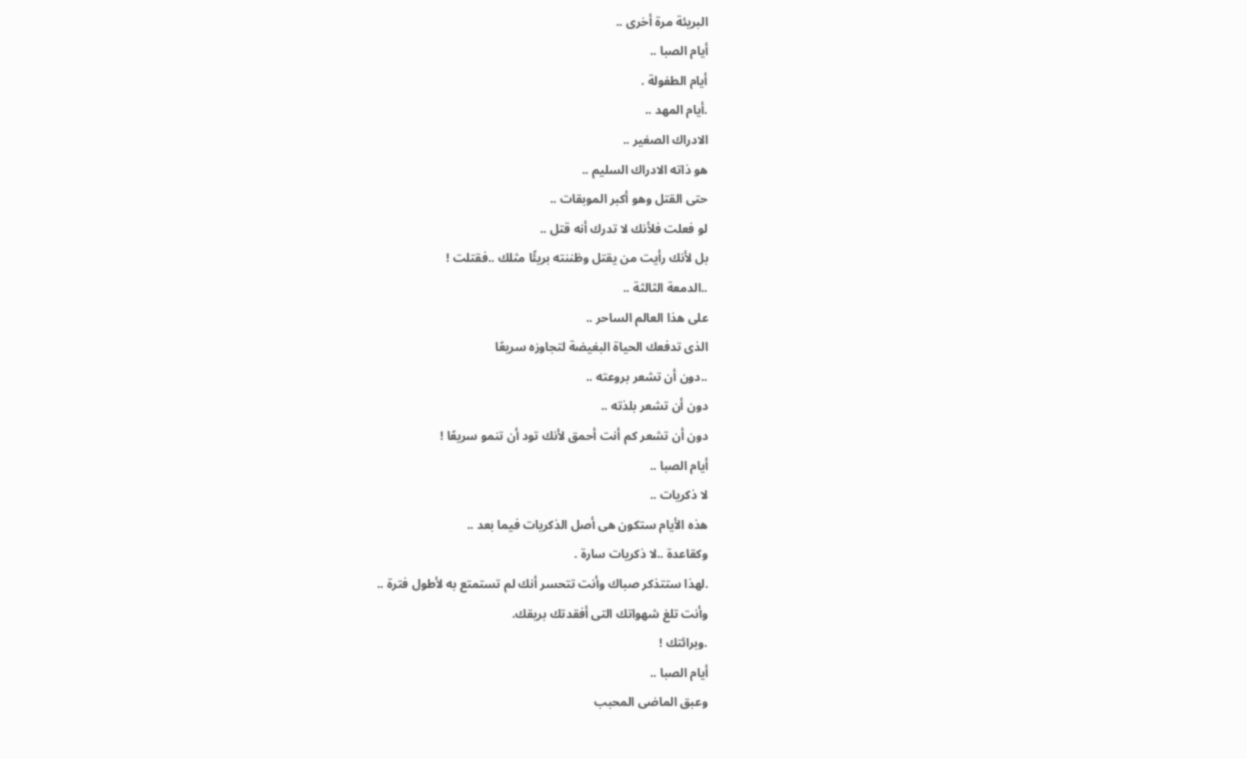البريئة مرة أخرى ..
أيام الصبا ..
أيام الطفولة .
.أيام المهد ..
الادراك الصغير ..
هو ذاته الادراك السليم ..
حتى القتل وهو أكبر الموبقات ..
لو فعلت فلأنك لا تدرك أنه قتل ..
بل لأنك رأيت من يقتل وظننته بريئًا مثلك ..فقتلت !
..الدمعة الثالثة ..
على هذا العالم الساحر ..
الذى تدفعك الحياة البغيضة لتجاوزه سريعًا
..دون أن تشعر بروعته ..
دون أن تشعر بلذته ..
دون أن تشعر كم أنت أحمق لأنك تود أن تنمو سريعًا !
أيام الصبا ..
لا ذكريات ..
هذه الأيام ستكون هى أصل الذكريات فيما بعد ..
وكقاعدة ..لا ذكريات سارة .
.لهذا ستتذكر صباك وأنت تتحسر أنك لم تستمتع به لأطول فترة ..
وأنت تلغ شهواتك التى أفقدتك بريقك.
.وبرائتك !
أيام الصبا ..
وعبق الماضى المحبب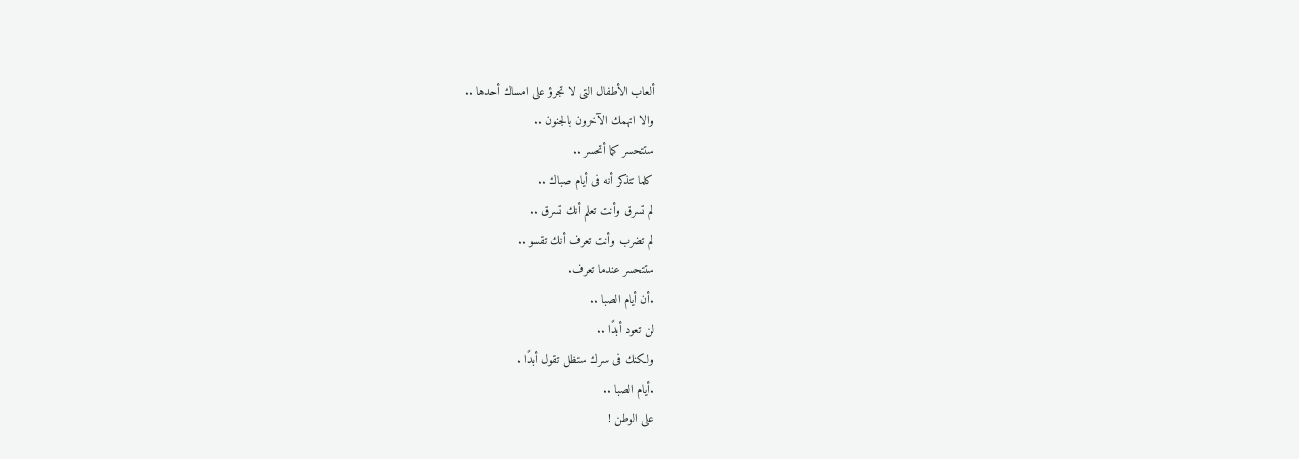ألعاب الأطفال التى لا تجرؤ على امساك أحدها ..
والا اتهمك الآخرون بالجنون ..
ستتحسر كما أتحسر ..
كلما تتذكر أنه فى أيام صباك ..
لم تسرق وأنت تعلم أنك تسرق ..
لم تضرب وأنت تعرف أنك تقسو ..
ستتحسر عندما تعرف.
.أن أيام الصبا ..
لن تعود أبدًا ..
ولكنك فى سرك ستظل تقول أبدًا .
.أيام الصبا ..
على الوطن !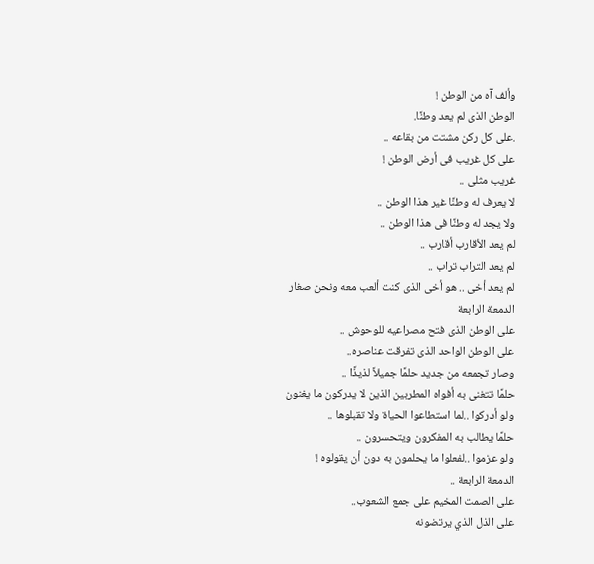وألف آه من الوطن !
الوطن الذى لم يعد وطنًا.
.على كل ركن مشتت من بقاعه ..
على كل غريب فى أرض الوطن !
غريب مثلى ..
لا يعرف له وطنًا غير هذا الوطن ..
ولا يجد له وطنًا فى هذا الوطن ..
لم يعد الأقارب أقارب ..
لم يعد التراب تراب ..
لم يعد أخى .. هو أخى الذى كنت ألعب معه ونحن صغار
الدمعة الرابعة
على الوطن الذى فتح مصراعيه للوحوش ..
على الوطن الواحد الذى تفرقت عناصره..
وصار تجمعه من جديد حلمًا جميلاً لذيذًا ..
حلمًا تتغنى به أفواه المطربين الذين لا يدركون ما يغنون
ولو أدركوا ..لما استطاعوا الحياة ولا تقبلوها ..
حلمًا يطالب به المفكرون ويتحسرون ..
ولو عزموا ..لفعلوا ما يحلمون به دون أن يقولوه !
الدمعة الرابعة ..
على الصمت المخيم على جمع الشعوب..
على الذل الذي يرتضونه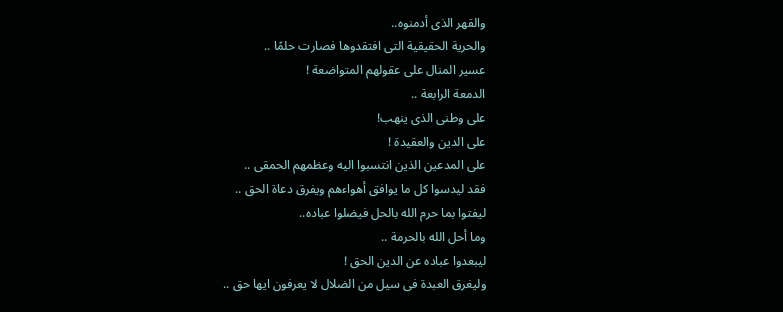والقهر الذى أدمنوه..
والحرية الحقيقية التى افتقدوها فصارت حلمًا ..
عسير المنال على عقولهم المتواضعة !
الدمعة الرابعة ..
على وطنى الذى ينهب!
على الدين والعقيدة !
على المدعين الذين انتسبوا اليه وعظمهم الحمقى ..
فقد ليدسوا كل ما يوافق أهواءهم ويفرق دعاة الحق ..
ليفتوا بما حرم الله بالحل فيضلوا عباده..
وما أحل الله بالحرمة ..
ليبعدوا عباده عن الدين الحق !
وليغرق العبدة فى سيل من الضلال لا يعرفون ايها حق ..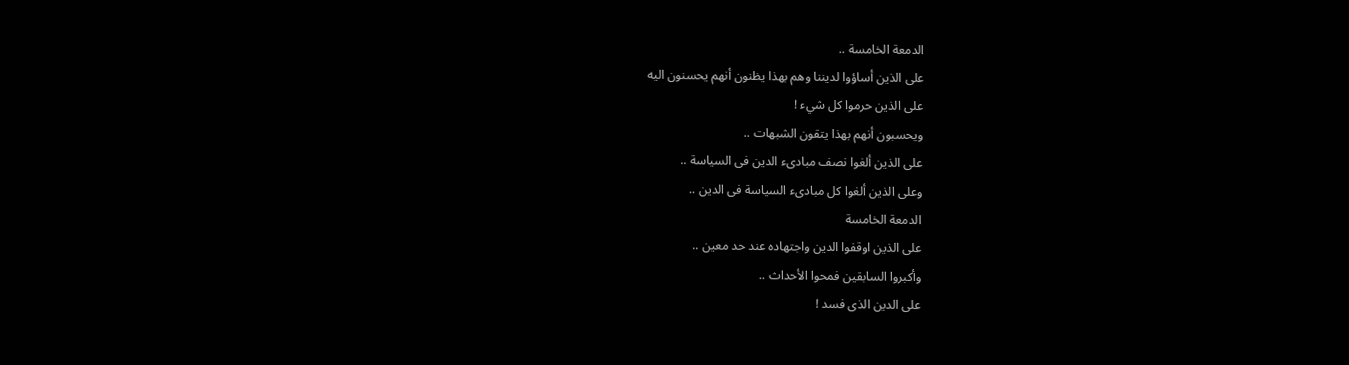الدمعة الخامسة ..
على الذين أساؤوا لديننا وهم بهذا يظنون أنهم يحسنون اليه
على الذين حرموا كل شيء !
ويحسبون أنهم بهذا يتقون الشبهات ..
على الذين ألغوا نصف مبادىء الدين فى السياسة ..
وعلى الذين ألغوا كل مبادىء السياسة فى الدين ..
الدمعة الخامسة
على الذين اوقفوا الدين واجتهاده عند حد معين ..
وأكبروا السابقين فمحوا الأحداث ..
على الدين الذى فسد !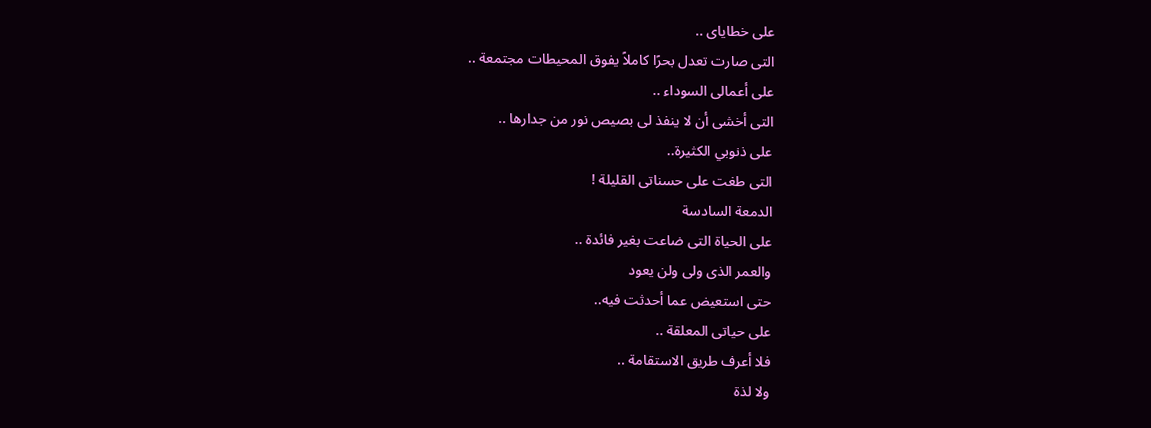على خطاياى ..
التى صارت تعدل بحرًا كاملاً يفوق المحيطات مجتمعة ..
على أعمالى السوداء ..
التى أخشى أن لا ينفذ لى بصيص نور من جدارها ..
على ذنوبي الكثيرة..
التى طغت على حسناتى القليلة !
الدمعة السادسة
على الحياة التى ضاعت بغير فائدة ..
والعمر الذى ولى ولن يعود
حتى استعيض عما أحدثت فيه..
على حياتى المعلقة ..
فلا أعرف طريق الاستقامة ..
ولا لذة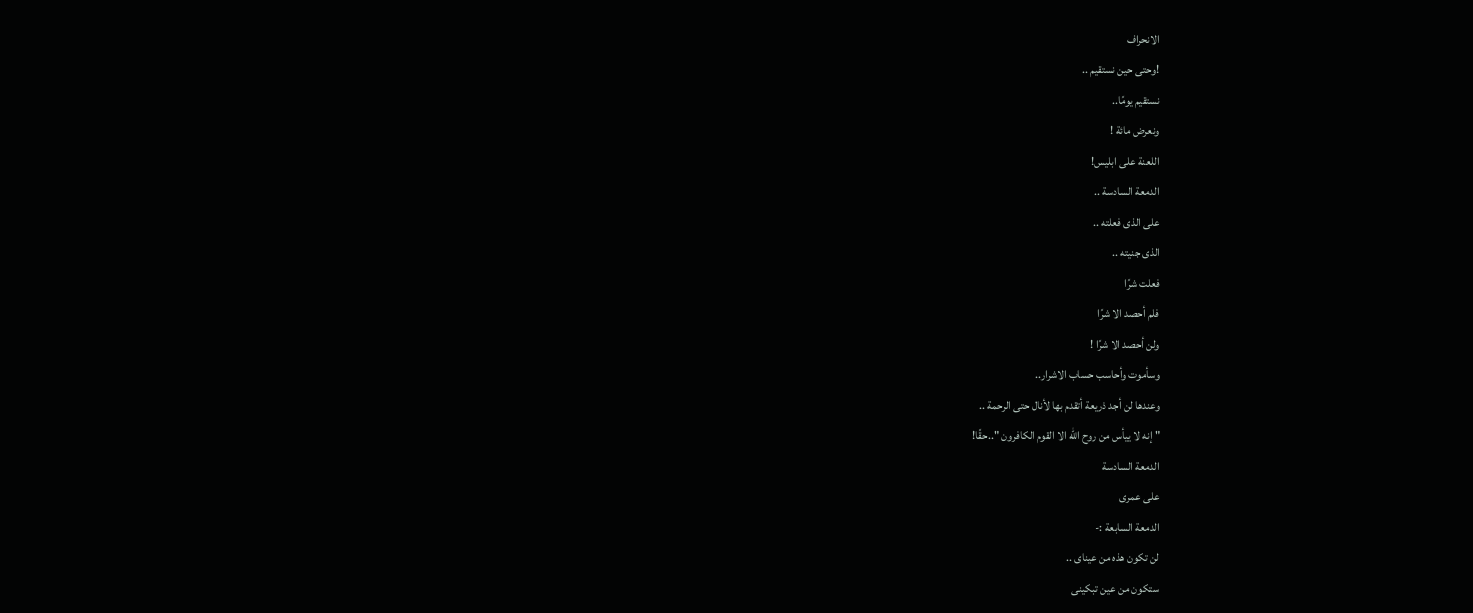الانحراف
!وحتى حين نستقيم ..
نستقيم يومًا..
ونعرض مائة !
اللعنة على ابليس!
الدمعة السادسة ..
على الذى فعلته ..
الذى جنيته ..
فعلت شرًا
فلم أحصد الا شرًا
ولن أحصد الا شرًا !
وسأموت وأحاسب حساب الاشرار..
وعندها لن أجد ذريعة أتقدم بها لأنال حتى الرحمة ..
" إنه لا ييأس من روح الله الا القوم الكافرون "..حقًا!
الدمعة السادسة
على عمرى
الدمعة السابعة :-
لن تكون هذه من عيناى ..
ستكون من عين تبكينى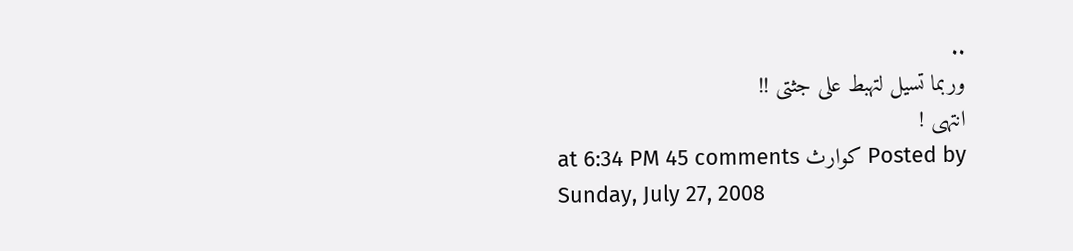..
وربما تسيل لتهبط على جثتى !!
انتهى !
Posted by كوارث at 6:34 PM 45 comments
Sunday, July 27, 2008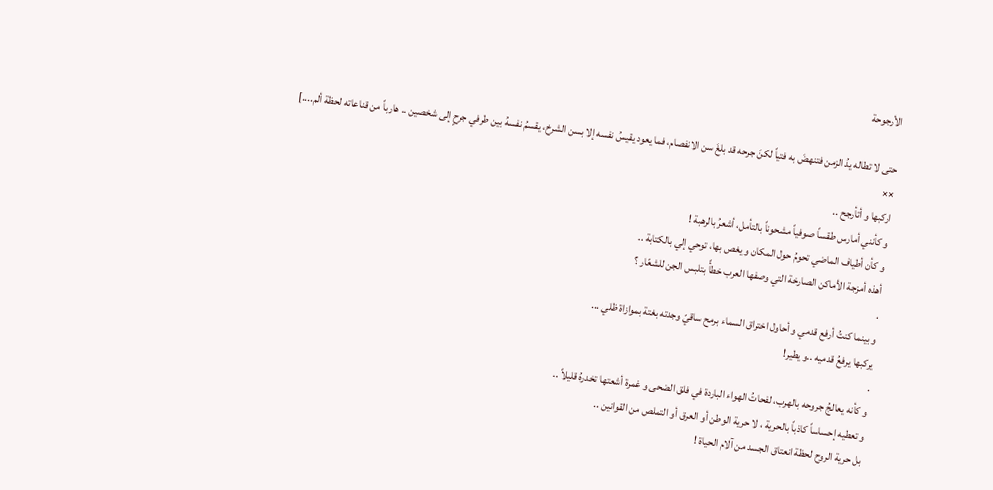الأرجوحة

حتى لا تطاله يدُ الزمن فتنهضَ به فتياً لكنَ جرحه قد بلغَ سن الانفصام، فما يعود يقيسُ نفسه إلا بسن الشرخ، يقسمُ نفسهُ بين طرفي جرحٍ إلى شخصين .. هارباً من قناعاته لحظة ألم....]
××
اركبها و أتأرجح ..
و كأنني أمارس طقساً صوفياً مشحوناً بالتأمل، أشعرُ بالرهبة !
و كأن أطياف الماضي تحومُ حول المكان و يغص بها، توحي إلي بالكتابة ..
أهذه أمزجة الأماكن الصارخة التي وصفها العرب خطأً بتلبس الجن للشعّار ؟
.
و بينما كنتُ أرفع قدمي و أحاول اختراق السماء برمح ساقيّ وجدته بغتة بموازاة ظلي ...
يركبها يرفعُ قدميه ..و يطير!
.
و كأنه يعالجُ جروحه بالهرب، لفحاتُ الهواء الباردة في فلق الضحى و غمرة أشعتها تخدرهُ قليلاً ..
و تعطيه إحساساً كاذباً بالحرية ، لا حرية الوطن أو العرق أو التملص من القوانين ..
بل حرية الروح لحظة انعتاق الجسد من آلام الحياة !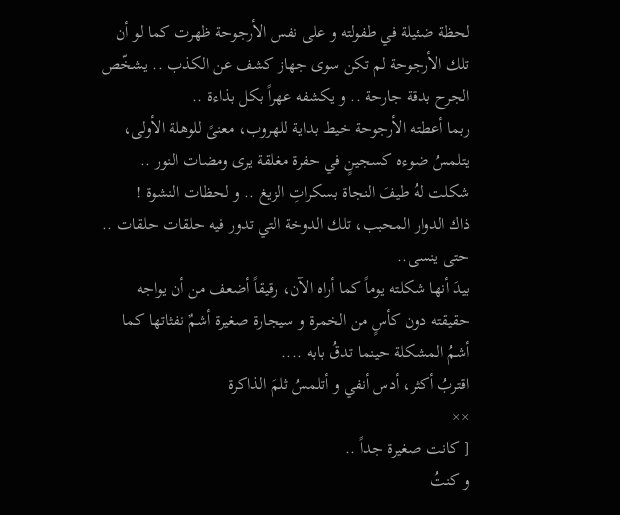لحظة ضئيلة في طفولته و على نفس الأرجوحة ظهرت كما لو أن تلك الأرجوحة لم تكن سوى جهاز كشف عن الكذب .. يشخّص الجرح بدقة جارحة .. و يكشفه عهراً بكل بذاءة ..
ربما أعطته الأرجوحة خيط بداية للهروب، معنىً للوهلة الأولى، يتلمسُ ضوءه كسجينٍ في حفرة مغلقة يرى ومضات النور ..
شكلت لهُ طيفَ النجاة بسكراتِ الزيغ .. و لحظات النشوة !
ذاك الدوار المحبب، تلك الدوخة التي تدور فيه حلقات حلقات .. حتى ينسى..
بيدَ أنها شكلته يوماً كما أراه الآن، رقيقاً أضعف من أن يواجه حقيقته دون كأسٍ من الخمرة و سيجارة صغيرة أشمٌ نفثاتها كما أشمُ المشكلة حينما تدقُ بابه ....
اقتربُ أكثر، أدس أنفي و أتلمسُ ثلمَ الذاكرة
××
[ كانت صغيرة جداً ..
و كنتُ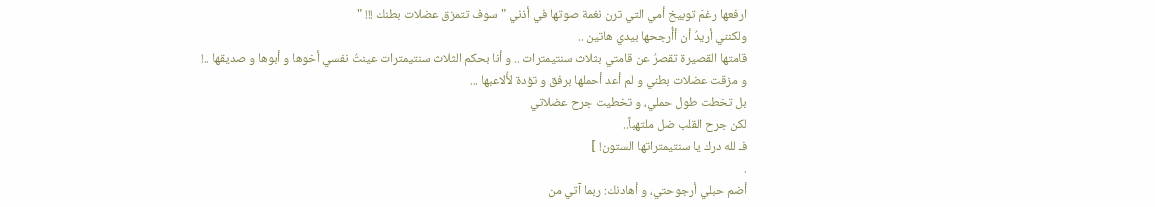ارفعها رغمَ توبيخ أمي التي ترن نغمة صوتها في أذني " سوف تتمزق عضلات بطنك !!! "
ولكنني أريدُ أن أأُرجحها بيدي هاتين ..
قامتها القصيرة تقصرُ عن قامتي بثلاث سنتيمترات .. و أنا بحكم الثلاث سنتيمترات عينتُ نفسي أخوها و أبوها و صديقها ..!
و مزقت عضلات بطني و لم أعد أحملها برفق و تؤدة لأُلاعبها ...
بل تخطت طول حملي، و تخطيت جرح عضلاتي
لكن جرح القلب ضل ملتهباً..
فـ لله درك يا سنتيمتراتها الستون! ]
.
أضم حبلي أرجوحتي، و أهادنك: ربما آتي من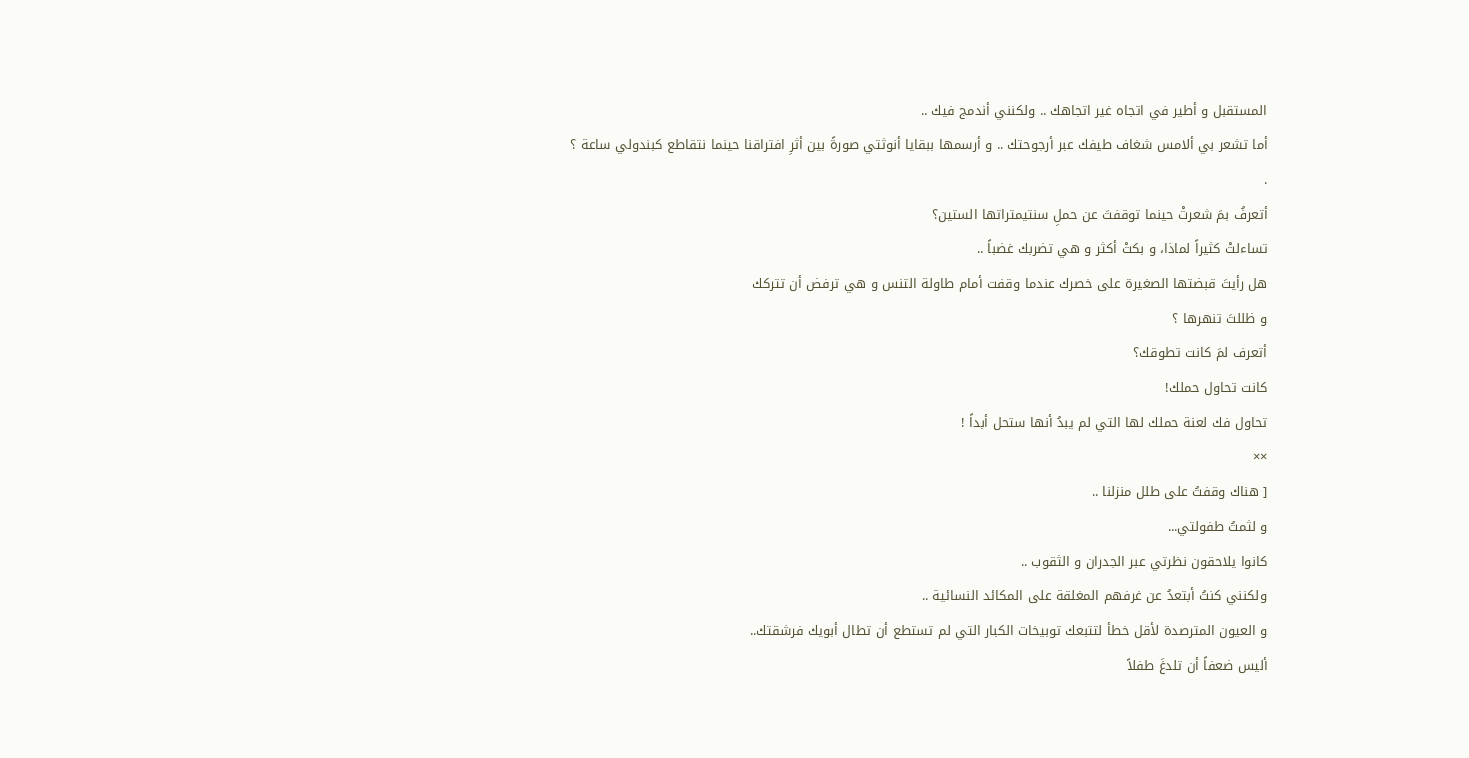المستقبل و أطير في اتجاه غير اتجاهك .. ولكنني أندمج فيك ..
أما تشعر بي ألامس شغاف طيفك عبر أرجوحتك .. و أرسمها ببقايا أنوثتي صورةً بين أثرِ افتراقنا حينما نتقاطع كبندولي ساعة ؟
.
أتعرفُ بمَ شعرتْ حينما توقفتَ عن حملِ سنتيمتراتها الستين؟
تساءلتْ كثيراً لماذا، و بكتْ أكثر و هي تضربك غضباً ..
هل رأيتَ قبضتها الصغيرة على خصرك عندما وقفت أمام طاولة التنس و هي ترفض أن تتركك
و ظللتَ تنهرها ؟
أتعرف لمَ كانت تطوقك؟
كانت تحاول حملك!
تحاول فك لعنة حملك لها التي لم يبدُ أنها ستحل أبداً !
××
[ هناك وقفتُ على طلل منزلنا ..
و لثمتُ طفولتي...
كانوا يلاحقون نظرتي عبر الجدران و الثقوب ..
ولكنني كنتُ أبتعدُ عن غرفهم المغلقة على المكائد النسائية ..
و العيون المترصدة لأقل خطأ لتتبعك توبيخات الكبار التي لم تستطع أن تطال أبويك فرشقتك..
أليس ضعفاً أن تلدغَ طفلاً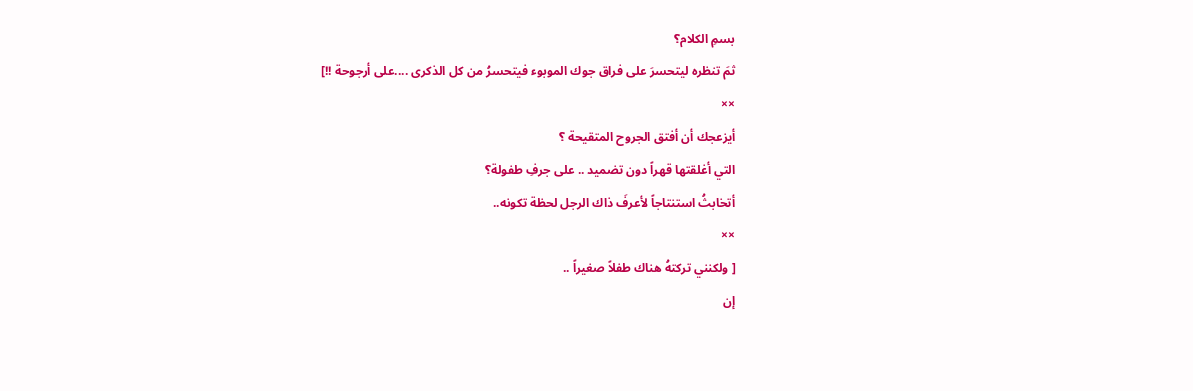بسمِ الكلام؟
ثمَ تنظره ليتحسرَ على فراق جوك الموبوء فيتحسرُ من كل الذكرى ....على أرجوحة !!]
××
أيزعجك أن أفتق الجروح المتقيحة ؟
التي أغلقتها قهراً دون تضميد .. على جرفِ طفولة؟
أتخابثُ استنتاجاً لأعرفَ ذاك الرجل لحظة تكونه..
××
[ ولكنني تركتهُ هناك طفلاً صغيراً ..
إن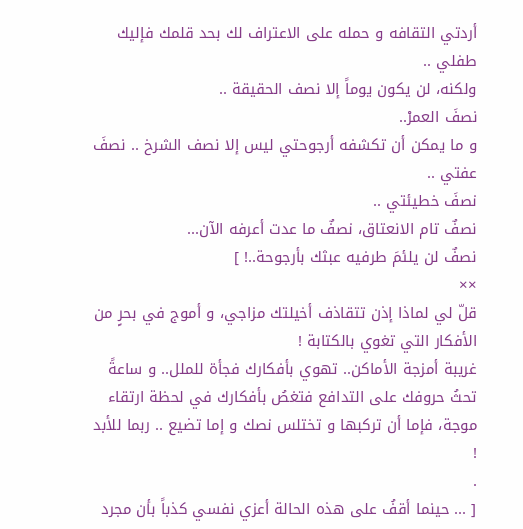أردتي التقافه و حمله على الاعتراف لك بحد قلمك فإليك طفلي ..
ولكنه، لن يكون يوماً إلا نصف الحقيقة ..
نصفَ العمرْ..
و ما يمكن أن تكشفه أرجوحتي ليس إلا نصف الشرخ .. نصفَ عفتي ..
نصفَ خطيئتي ..
نصفٌ تام الانعتاق، نصفٌ ما عدت أعرفه الآن...
نصفٌ لن يلئمَ طرفيه عبثك بأرجوحة..! ]
××
قلّ لي لماذا إذن تتقاذف أخيلتك مزاجي، و أموج في بحرٍ من الأفكار التي تغوي بالكتابة !
غريبة أمزجة الأماكن.. تهوي بأفكارك فجأة للملل.. و ساعةً تحثُ حروفك على التدافع فتغصُ بأفكارك في لحظة ارتقاء موجة، فإما أن تركبها و تختلس نصك و إما تضيع .. ربما للأبد !
.
[ ... حينما أقفُ على هذه الحالة أعزي نفسي كذباً بأن مجرد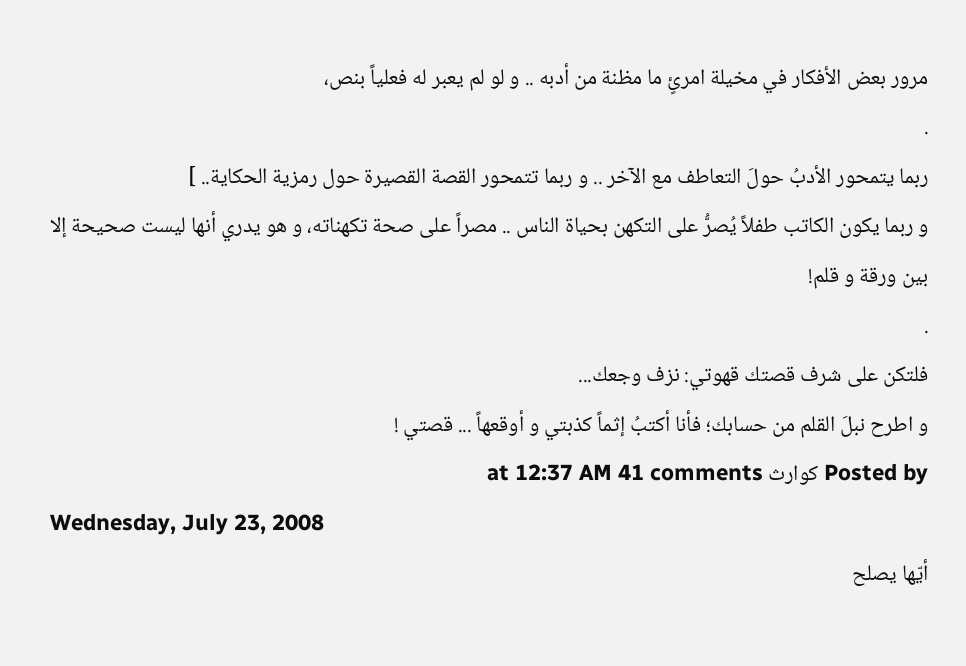مرور بعض الأفكار في مخيلة امرئٍ ما مظنة من أدبه .. و لو لم يعبر له فعلياً بنص،
.
ربما يتمحور الأدبُ حولَ التعاطف مع الآخر .. و ربما تتمحور القصة القصيرة حول رمزية الحكاية.. ]
و ربما يكون الكاتب طفلاً يُصرُّ على التكهن بحياة الناس .. مصراً على صحة تكهناته، و هو يدري أنها ليست صحيحة إلا بين ورقة و قلم!
.
فلتكن على شرف قصتك قهوتي: نزف وجعك...
و اطرح نبلَ القلم من حسابك؛ فأنا أكتبُ إثماً كذبتي و أوقعهاً ... قصتي !
Posted by كوارث at 12:37 AM 41 comments
Wednesday, July 23, 2008
أيّها يصلح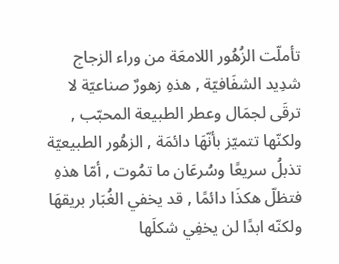تأملّت الزُهُور اللامعَة من وراء الزجاج شدِيد الشفَافيّة , هذهِ زهورٌ صناعيّة لا ترقَى لجمَال وعطر الطبيعة المحبّب , ولكنّها تتميّز بأنّهَا دائمَة , الزهُور الطبيعيّة تذبلُ سريعًا وسُرعَان ما تمُوت , أمّا هذهِ فتظلّ هكذَا دائمًا , قد يخفي الغُبَار بريقهَا ولكنّه ابدًا لن يخفِي شكلَها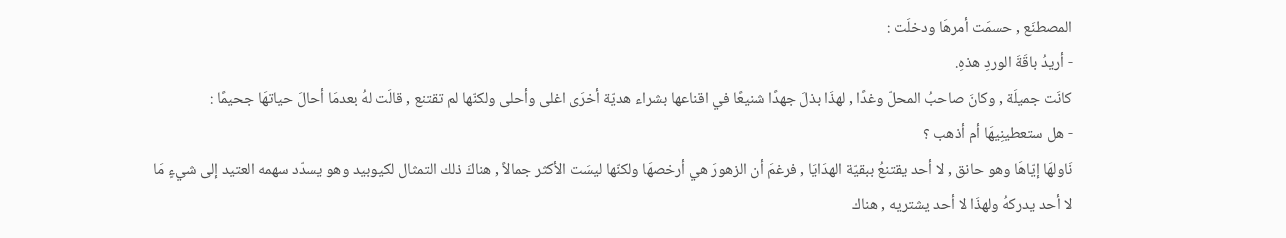المصطنَع , حسمَت أمرهَا ودخلَت :
- أريدُ باقَةَ الوردِ هذهِ.
كانَت جميلَة , وكانَ صاحبُ المحلّ وغدًا , لهذَا بذلَ جهدًا شنيعًا في اقناعها بشراء هديّة أخرَى اغلى وأحلى ولكنّها لم تقتنع , قالَت لهُ بعدمَا أحالَ حياتهَا جحيمًا :
- هل ستعطينِيهَا أم أذهب ؟
نَاولهَا إيّاهَا وهو حانق , لا أحد يقتنعُ ببقيّة الهدَايَا , فرغمَ أن الزهورَ هي أرخصهَا ولكنّها ليسَت الأكثر جمالاً , هناكَ ذلك التمثال لكيوبيد وهو يسدّد سهمه العتيد إلى شيءٍ مَا لا أحد يدركهُ ولهذَا لا أحد يشتريه , هناك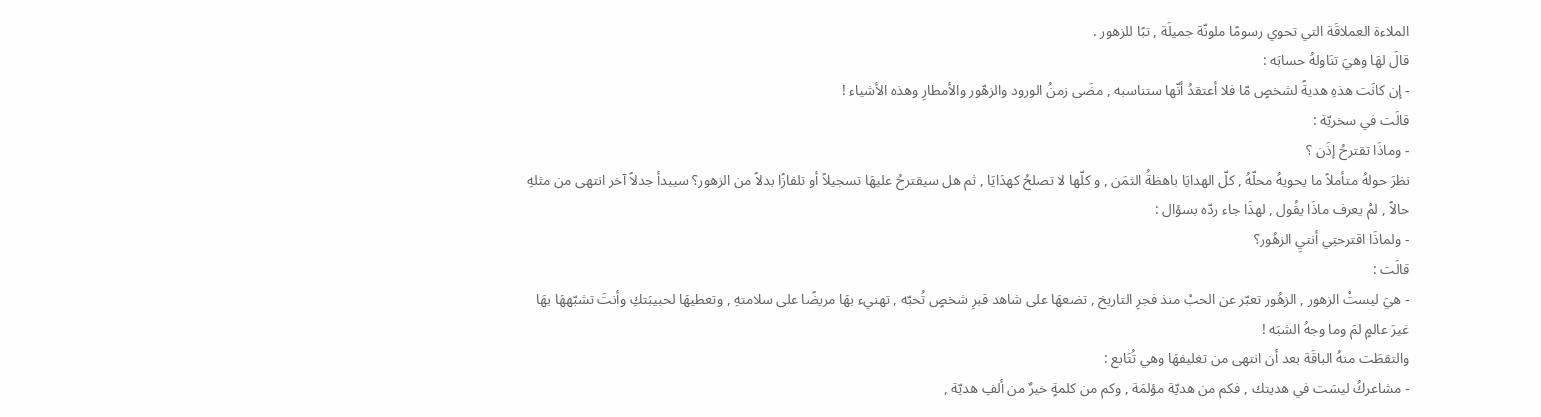الملاءة العملاقَة التي تحوي رسومًا ملونّة جميلَة , تبًا للزهور .
قالَ لهَا وهيَ تنَاولهُ حسابَه :
- إن كانَت هذهِ هديةً لشخصٍ مّا فلا أعتقدُ أنّها ستناسبه , مضَى زمنُ الورود والزهّور والأمطارِ وهذه الأشياء !
قالَت في سخريّة :
- وماذَا تقترحُ إذَن ؟
نظرَ حولهُ متأملاً ما يحويهُ محلّهُ , كلّ الهدايَا باهظةُ الثمَن , و كلّها لا تصلحُ كهدَايَا , ثم هل سيقترحُ عليهَا تسجيلاً أو تلفازًا بدلاً من الزهور؟ سيبدأ جدلاً آخر انتهى من مثلهِ حالاً , لمْ يعرف ماذَا يقُول , لهذَا جاء ردّه بسؤال :
- ولماذَا اقترحتِي أنتيِ الزهُور؟
قالَت :
- هيَ ليستْ الزهور , الزهُور تعبّر عن الحبْ منذ فجرِ التاريخ , تضعهَا على شاهد قبرِ شخصٍ تُحبّه , تهنيء بهَا مريضًا على سلامتهِ , وتعطيهَا لحبيبَتكِ وأنتَ تشبّههَا بهَا غيرَ عالمٍ لمَ وما وجهُ الشبَه !
والتقطَت منهُ الباقَة بعد أن انتهى من تغليفهَا وهي تُتَابع :
- مشاعركُ ليسَت في هديتك , فكم من هديّة مؤلمَة , وكم من كلمةٍ خيرٌ من ألفِ هديّة ,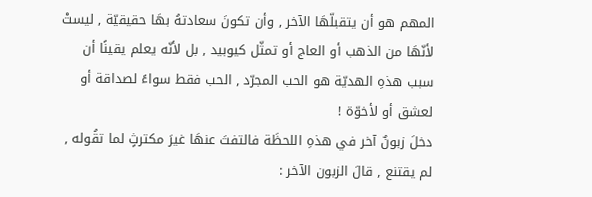المهم هو أن يتقبلّهَا الآخر , وأن تكونَ سعادتهُ بهَا حقيقيّة , ليستْ لأنّهَا من الذهب أو العاج أو تمثّل كيوبيد , بل لأنّه يعلم يقينًا أن سبب هذهِ الهديّة هو الحب المجرّد , الحب فقط سواءً لصداقة أو لعشق أو لأخوّة !
دخلَ زبونٌ آخر في هذهِ اللحظَة فالتفتَ عنهَا غيرَ مكترثٍ لما تقُوله , لم يقتنع , قالَ الزبون الآخر :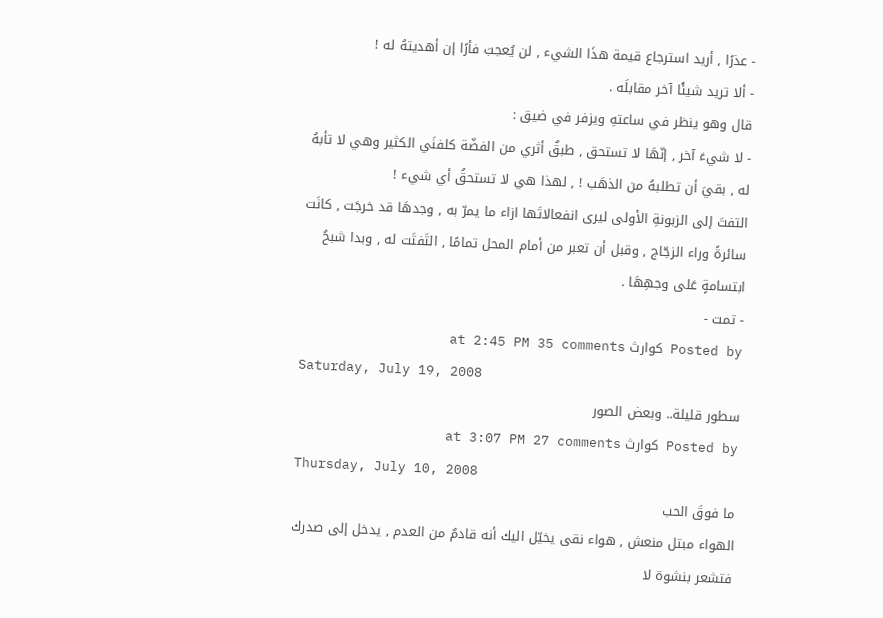- عذرًا , أريد استرجاع قيمة هذَا الشيء , لن يُعجبَ فأرًا إن أهديتهُ له !
- ألا تريد شيئًا آخر مقابلَه .
قال وهو ينظر في ساعتهِ ويزفر في ضيق :
- لا شيءَ آخر , إنّهَا لا تستحق , طبقٌ أثري من الفضّة كلفنَي الكثير وهي لا تأبهُ له , بقيَ أن تطلبهُ من الذهَب ! , لهذا هي لا تستحقُ أي شيء !
التفتَ إلى الزبونةِ الأولى ليرى انفعالاتَها ازاء ما يمرّ به , وجدهَا قد خرجَت , كانَت سائرةً وراء الزجّاج , وقبل أن تعبر من أمام المحل تمامًا , التَفتَت له , وبدا شبحُ ابتسامةٍ عَلى وجهِهَا .
- تمت -
Posted by كوارث at 2:45 PM 35 comments
Saturday, July 19, 2008
سطور قليلة.. وبعض الصور
Posted by كوارث at 3:07 PM 27 comments
Thursday, July 10, 2008
ما فوقَ الحب
الهواء مبتل منعش , هواء نقى يخيّل اليك أنه قادمٌ من العدم , يدخل إلى صدرك فتشعر بنشوة لا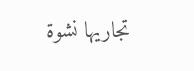تجاريها نشوة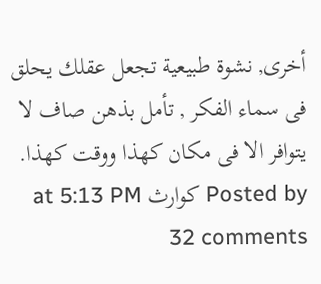أخرى, نشوة طبيعية تجعل عقلك يحلق فى سماء الفكر , تأمل بذهن صاف لا يتوافر الا فى مكان كهذا ووقت كهذا.
Posted by كوارث at 5:13 PM 32 comments